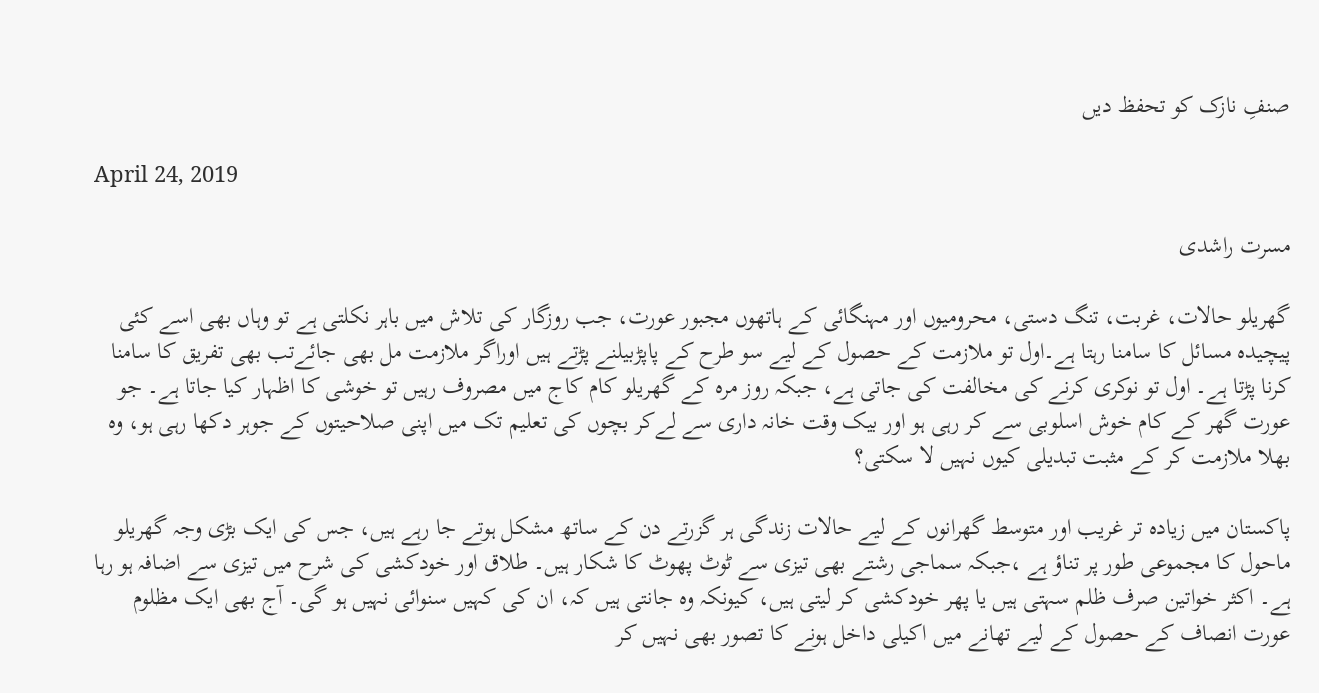صنفِ نازک کو تحفظ دیں

April 24, 2019

مسرت راشدی

گھریلو حالات، غربت، تنگ دستی، محرومیوں اور مہنگائی کے ہاتھوں مجبور عورت، جب روزگار کی تلاش میں باہر نکلتی ہے تو وہاں بھی اسے کئی پیچیدہ مسائل کا سامنا رہتا ہے۔اول تو ملازمت کے حصول کے لیے سو طرح کے پاپڑبیلنے پڑتے ہیں اوراگر ملازمت مل بھی جائےتب بھی تفریق کا سامنا کرنا پڑتا ہے۔ اول تو نوکری کرنے کی مخالفت کی جاتی ہے، جبکہ روز مرہ کے گھریلو کام کاج میں مصروف رہیں تو خوشی کا اظہار کیا جاتا ہے۔ جو عورت گھر کے کام خوش اسلوبی سے کر رہی ہو اور بیک وقت خانہ داری سے لےکر بچوں کی تعلیم تک میں اپنی صلاحیتوں کے جوہر دکھا رہی ہو، وہ بھلا ملازمت کر کے مثبت تبدیلی کیوں نہیں لا سکتی؟

پاکستان میں زیادہ تر غریب اور متوسط گھرانوں کے لیے حالات زندگی ہر گزرتے دن کے ساتھ مشکل ہوتے جا رہے ہیں، جس کی ایک بڑی وجہ گھریلو ماحول کا مجموعی طور پر تناؤ ہے ،جبکہ سماجی رشتے بھی تیزی سے ٹوٹ پھوٹ کا شکار ہیں۔ طلاق اور خودکشی کی شرح میں تیزی سے اضافہ ہو رہا ہے۔ اکثر خواتین صرف ظلم سہتی ہیں یا پھر خودکشی کر لیتی ہیں، کیونکہ وہ جانتی ہیں کہ، ان کی کہیں سنوائی نہیں ہو گی۔ آج بھی ایک مظلوم عورت انصاف کے حصول کے لیے تھانے میں اکیلی داخل ہونے کا تصور بھی نہیں کر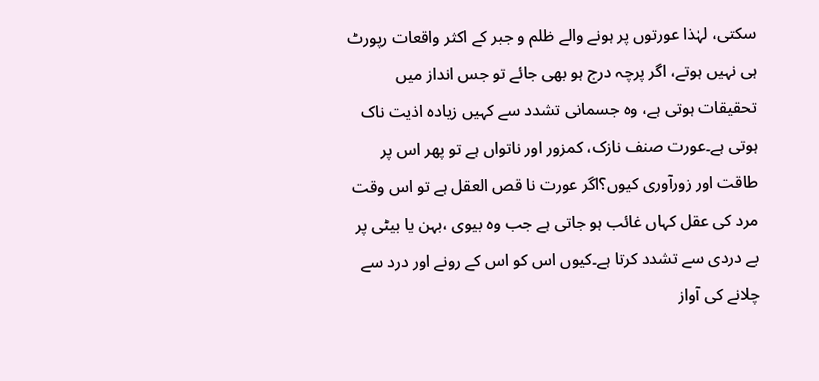سکتی، لہٰذا عورتوں پر ہونے والے ظلم و جبر کے اکثر واقعات رپورٹ ہی نہیں ہوتے، اگر پرچہ درج ہو بھی جائے تو جس انداز میں تحقیقات ہوتی ہے، وہ جسمانی تشدد سے کہیں زیادہ اذیت ناک ہوتی ہے۔عورت صنف نازک، کمزور اور ناتواں ہے تو پھر اس پر طاقت اور زورآوری کیوں؟اگر عورت نا قص العقل ہے تو اس وقت مرد کی عقل کہاں غائب ہو جاتی ہے جب وہ بیوی ،بہن یا بیٹی پر بے دردی سے تشدد کرتا ہے۔کیوں اس کو اس کے رونے اور درد سے چلانے کی آواز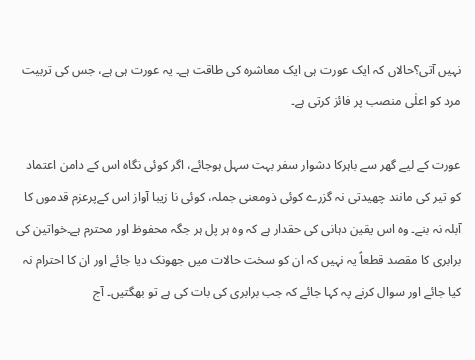نہیں آتی؟حالاں کہ ایک عورت ہی ایک معاشرہ کی طاقت ہے۔ یہ عورت ہی ہے، جس کی تربیت مرد کو اعلٰی منصب پر فائز کرتی ہے۔

عورت کے لیے گھر سے باہرکا دشوار سفر بہت سہل ہوجائے، اگر کوئی نگاہ اس کے دامن اعتماد کو تیر کی مانند چھیدتی نہ گزرے کوئی ذومعنی جملہ، کوئی نا زیبا آواز اس کےپرعزم قدموں کا آبلہ نہ بنے۔ وہ اس یقین دہانی کی حقدار ہے کہ وہ ہر پل ہر جگہ محفوظ اور محترم ہے۔خواتین کی برابری کا مقصد قطعاً یہ نہیں کہ ان کو سخت حالات میں جھونک دیا جائے اور ان کا احترام نہ کیا جائے اور سوال کرنے پہ کہا جائے کہ جب برابری کی بات کی ہے تو بھگتیں۔ آج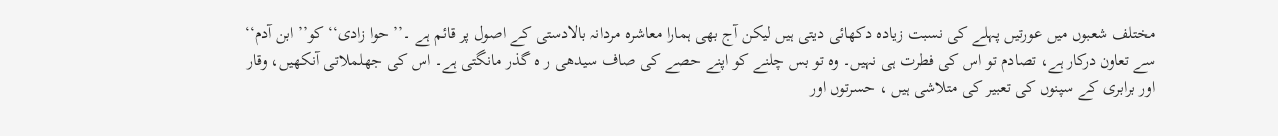مختلف شعبوں میں عورتیں پہلے کی نسبت زیادہ دکھائی دیتی ہیں لیکن آج بھی ہمارا معاشرہ مردانہ بالادستی کے اصول پر قائم ہے ۔’’ حوا زادی‘‘ کو’’ ابن آدم‘‘ سے تعاون درکار ہے، تصادم تو اس کی فطرت ہی نہیں۔ وہ تو بس چلنے کو اپنے حصے کی صاف سیدھی ر ہ گذر مانگتی ہے۔ اس کی جھلملاتی آنکھیں، وقار اور برابری کے سپنوں کی تعبیر کی متلاشی ہیں ، حسرتوں اور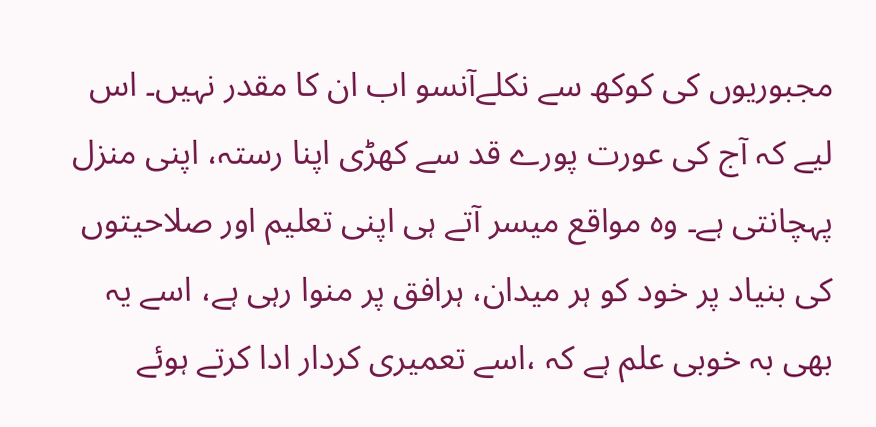مجبوریوں کی کوکھ سے نکلےآنسو اب ان کا مقدر نہیں۔ اس لیے کہ آج کی عورت پورے قد سے کھڑی اپنا رستہ، اپنی منزل پہچانتی ہے۔ وہ مواقع میسر آتے ہی اپنی تعلیم اور صلاحیتوں کی بنیاد پر خود کو ہر میدان، ہرافق پر منوا رہی ہے، اسے یہ بھی بہ خوبی علم ہے کہ ،اسے تعمیری کردار ادا کرتے ہوئے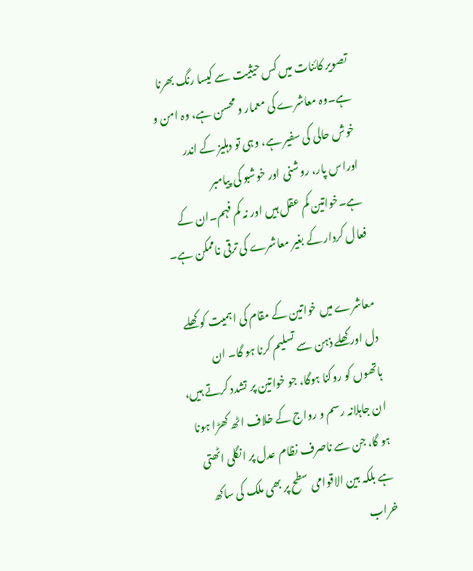تصویر کائنات میں کس حیثیت سے کیسا رنگ بھرنا ہے۔وہ معاشرے کی معمار و محسن ہے، وہ امن و خوش حالی کی سفیر ہے، وہی تو دہلیز کے اندر اوراس پار، روشنی اور خوشبو کی پیامبر ہے۔خواتین کم عقل ہیں اور نہ کم فہم۔ان کے فعال کردار کے بغیر معاشرے کی ترقی ناممکن ہے۔

معاشرے میں خواتین کے مقام کی اہمیت کو کھلے دل اور کھلے ذہن سے تسلیم کرنا ہو گا۔ ان ہاتھوں کو روکنا ہوگا، جو خواتین پر تشدد کرتے ہیں، ان جاہلانہ رسم و رواج کے خلاف اٹھ کھڑا ہونا ہو گا، جن سے ناصرف نظام عدل پر انگلی اٹھتی ہے بلکہ بین الاقوامی سطح پر بھی ملک کی ساکھ خراب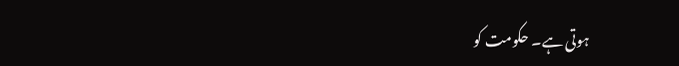ہوتی ہے۔ حکومت کو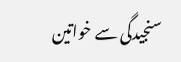سنجیدگی سے خواتین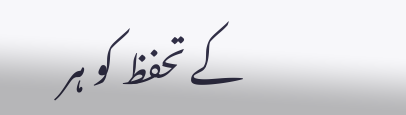کے تحفظ کو ہر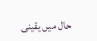حال میں یقینی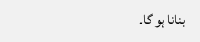بنانا ہو گا۔